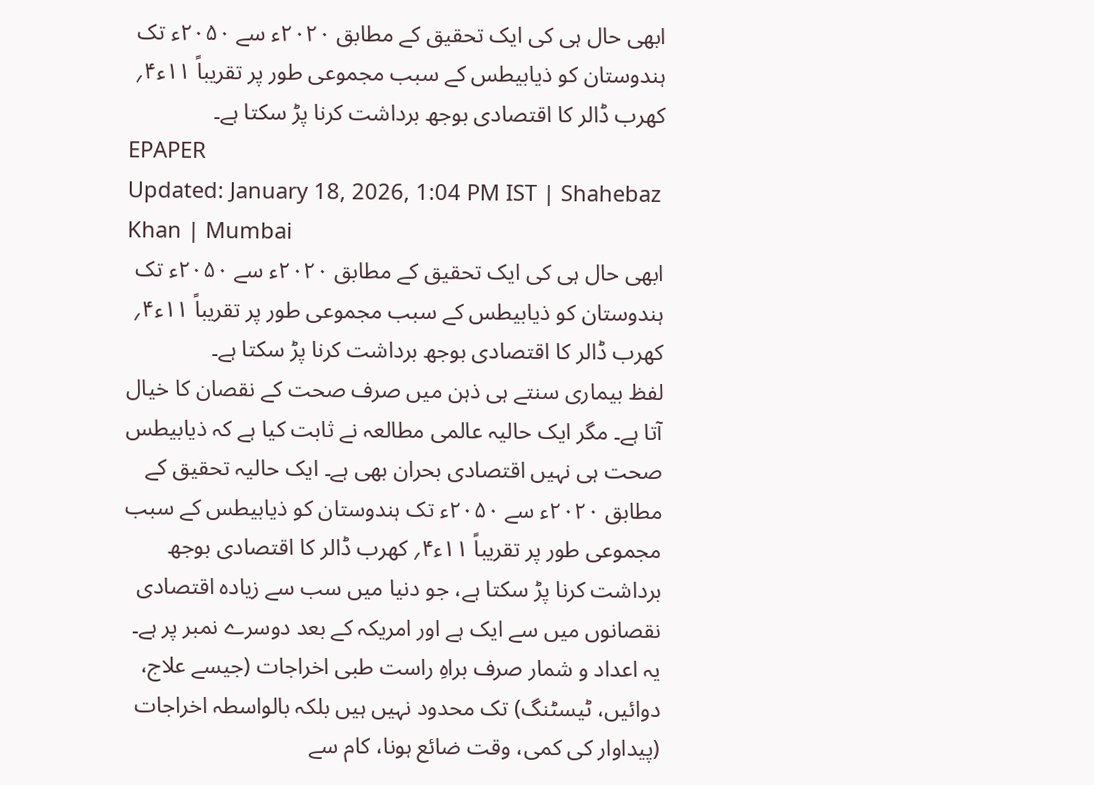ابھی حال ہی کی ایک تحقیق کے مطابق ۲۰۲۰ء سے ۲۰۵۰ء تک ہندوستان کو ذیابیطس کے سبب مجموعی طور پر تقریباً ۱۱ء۴؍ کھرب ڈالر کا اقتصادی بوجھ برداشت کرنا پڑ سکتا ہے۔
EPAPER
Updated: January 18, 2026, 1:04 PM IST | Shahebaz Khan | Mumbai
ابھی حال ہی کی ایک تحقیق کے مطابق ۲۰۲۰ء سے ۲۰۵۰ء تک ہندوستان کو ذیابیطس کے سبب مجموعی طور پر تقریباً ۱۱ء۴؍ کھرب ڈالر کا اقتصادی بوجھ برداشت کرنا پڑ سکتا ہے۔
لفظ بیماری سنتے ہی ذہن میں صرف صحت کے نقصان کا خیال آتا ہے۔ مگر ایک حالیہ عالمی مطالعہ نے ثابت کیا ہے کہ ذیابیطس صحت ہی نہیں اقتصادی بحران بھی ہے۔ ایک حالیہ تحقیق کے مطابق ۲۰۲۰ء سے ۲۰۵۰ء تک ہندوستان کو ذیابیطس کے سبب مجموعی طور پر تقریباً ۱۱ء۴؍ کھرب ڈالر کا اقتصادی بوجھ برداشت کرنا پڑ سکتا ہے، جو دنیا میں سب سے زیادہ اقتصادی نقصانوں میں سے ایک ہے اور امریکہ کے بعد دوسرے نمبر پر ہے۔ یہ اعداد و شمار صرف براہِ راست طبی اخراجات (جیسے علاج، دوائیں، ٹیسٹنگ) تک محدود نہیں ہیں بلکہ بالواسطہ اخراجات (پیداوار کی کمی، وقت ضائع ہونا، کام سے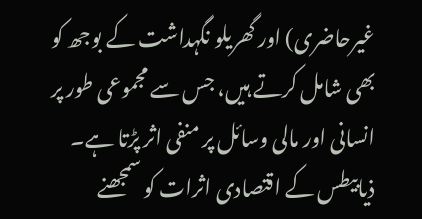غیرحاضری) اور گھریلو نگہداشت کے بوجھ کو بھی شامل کرتے ہیں، جس سے مجموعی طور پر انسانی اور مالی وسائل پر منفی اثر پڑتا ہے۔ ذیابیطس کے اقتصادی اثرات کو سمجھنے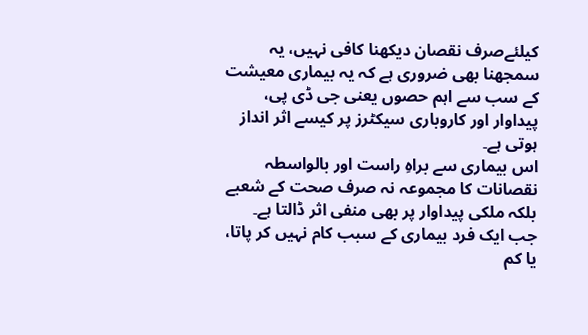کیلئےصرف نقصان دیکھنا کافی نہیں، یہ سمجھنا بھی ضروری ہے کہ یہ بیماری معیشت کے سب سے اہم حصوں یعنی جی ڈی پی، پیداوار اور کاروباری سیکٹرز پر کیسے اثر انداز ہوتی ہے۔
اس بیماری سے براہِ راست اور بالواسطہ نقصانات کا مجموعہ نہ صرف صحت کے شعبے بلکہ ملکی پیداوار پر بھی منفی اثر ڈالتا ہے۔ جب ایک فرد بیماری کے سبب کام نہیں کر پاتا، یا کم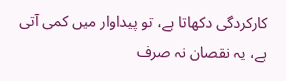کارکردگی دکھاتا ہے، تو پیداوار میں کمی آتی ہے، یہ نقصان نہ صرف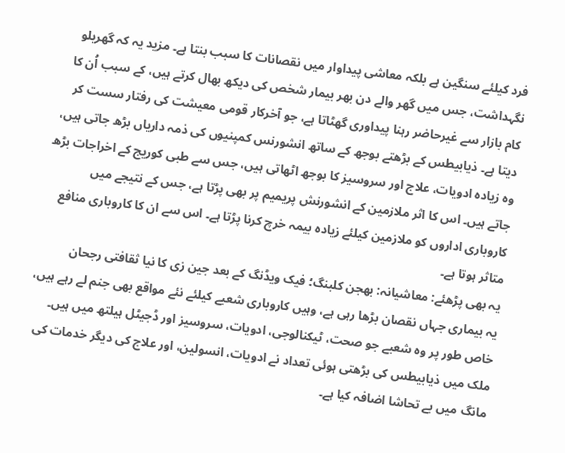فرد کیلئے سنگین ہے بلکہ معاشی پیداوار میں نقصانات کا سبب بنتا ہے۔ مزید یہ کہ گھریلو نگہداشت، جس میں گھر والے دن بھر بیمار شخص کی دیکھ بھال کرتے ہیں، کے سبب اُن کا کام بازار سے غیرحاضر رہنا پیداوری گھٹاتا ہے، جو آخرکار قومی معیشت کی رفتار سست کر دیتا ہے۔ ذیابیطس کے بڑھتے بوجھ کے ساتھ انشورنس کمپنیوں کی ذمہ داریاں بڑھ جاتی ہیں، وہ زیادہ ادویات، علاج اور سروسیز کا بوجھ اٹھاتی ہیں، جس سے طبی کوریج کے اخراجات بڑھ جاتے ہیں۔ اس کا اثر ملازمین کے انشورنش پریمیم پر بھی پڑتا ہے، جس کے نتیجے میں کاروباری اداروں کو ملازمین کیلئے زیادہ بیمہ خرچ کرنا پڑتا ہے۔ اس سے ان کا کاروباری منافع متاثر ہوتا ہے۔
یہ بھی پڑھئے: معاشیانہ: بھجن کلبنگ؛ فیک ویڈنگ کے بعد جین زی کا نیا ثقافتی رجحان
یہ بیماری جہاں نقصان بڑھا رہی ہے، وہیں کاروباری شعبے کیلئے نئے مواقع بھی جنم لے رہے ہیں، خاص طور پر وہ شعبے جو صحت، ٹیکنالوجی، ادویات، سروسیز اور ڈجیٹل ہیلتھ میں ہیں۔ ملک میں ذیابیطس کی بڑھتی ہوئی تعداد نے ادویات، انسولین، اور علاج کی دیگر خدمات کی مانگ میں بے تحاشا اضافہ کیا ہے۔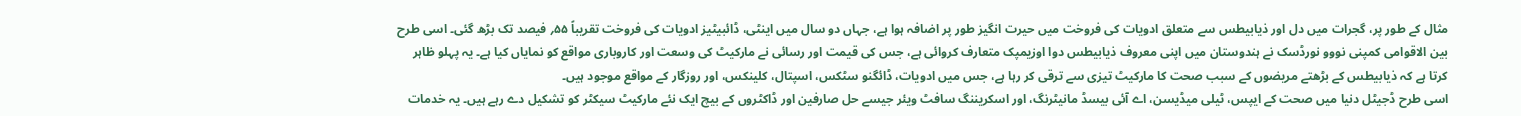مثال کے طور پر، گجرات میں دل اور ذیابیطس سے متعلق ادویات کی فروخت میں حیرت انگیز طور پر اضافہ ہوا ہے، جہاں دو سال میں اینٹی، ڈائبیٹیز ادویات کی فروخت تقریباً ۵۵؍ فیصد تک بڑھ گئی۔ اسی طرح بین الاقوامی کمپنی نووو نورڈسک نے ہندوستان میں اپنی معروف ذیابیطس دوا اوزیمپک متعارف کروائی ہے، جس کی قیمت اور رسائی نے مارکیٹ کی وسعت اور کاروباری مواقع کو نمایاں کیا ہے۔ یہ پہلو ظاہر کرتا ہے کہ ذیابیطس کے بڑھتے مریضوں کے سبب صحت کا مارکیٹ تیزی سے ترقی کر رہا ہے، جس میں ادویات، ڈائگنو سٹکس، اسپتال، کلینکس، اور روزگار کے مواقع موجود ہیں۔
اسی طرح ڈجیٹل دنیا میں صحت کے ایپس، ٹیلی میڈیسن، اے آئی بیسڈ مانیٹرنگ، اور اسکریننگ سافٹ ویئر جیسے حل صارفین اور ڈاکٹروں کے بیچ ایک نئے مارکیٹ سیکٹر کو تشکیل دے رہے ہیں۔ یہ خدمات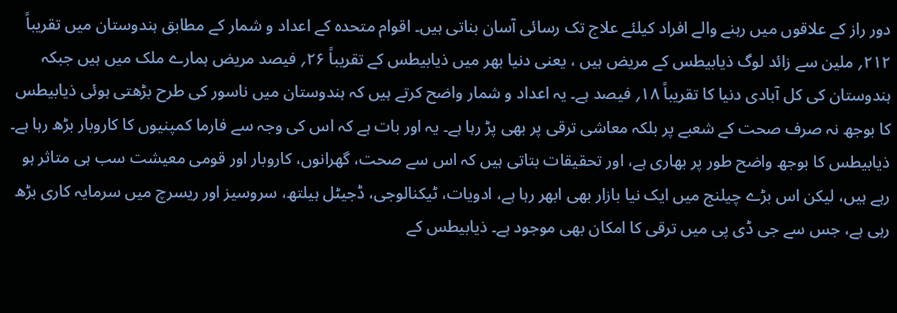دور راز کے علاقوں میں رہنے والے افراد کیلئے علاج تک رسائی آسان بناتی ہیں۔ اقوام متحدہ کے اعداد و شمار کے مطابق ہندوستان میں تقریباً ۲۱۲؍ ملین سے زائد لوگ ذیابیطس کے مریض ہیں ، یعنی دنیا بھر میں ذیابیطس کے تقریباً ۲۶؍ فیصد مریض ہمارے ملک میں ہیں جبکہ ہندوستان کی کل آبادی دنیا کا تقریباً ۱۸؍ فیصد ہے۔ یہ اعداد و شمار واضح کرتے ہیں کہ ہندوستان میں ناسور کی طرح بڑھتی ہوئی ذیابیطس کا بوجھ نہ صرف صحت کے شعبے پر بلکہ معاشی ترقی پر بھی پڑ رہا ہے۔ یہ اور بات ہے کہ اس کی وجہ سے فارما کمپنیوں کا کاروبار بڑھ رہا ہے۔
ذیابیطس کا بوجھ واضح طور پر بھاری ہے، اور تحقیقات بتاتی ہیں کہ اس سے صحت، گھرانوں، کاروبار اور قومی معیشت سب ہی متاثر ہو رہے ہیں، لیکن اس بڑے چیلنج میں ایک نیا بازار بھی ابھر رہا ہے، ادویات، ٹیکنالوجی، ڈجیٹل ہیلتھ، سروسیز اور ریسرچ میں سرمایہ کاری بڑھ رہی ہے، جس سے جی ڈی پی میں ترقی کا امکان بھی موجود ہے۔ ذیابیطس کے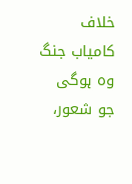خلاف کامیاب جنگ وہ ہوگی جو شعور،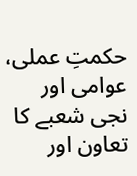حکمتِ عملی، عوامی اور نجی شعبے کا تعاون اور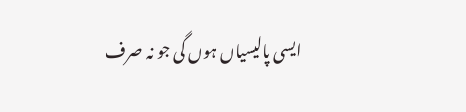ایسی پالیسیاں ہوں گی جو نہ صرف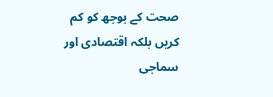صحت کے بوجھ کو کم کریں بلکہ اقتصادی اور سماجی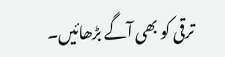ترقی کو بھی آگے بڑھائیں۔